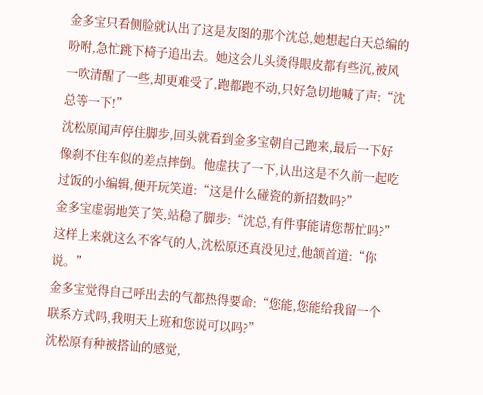金多宝只看侧脸就认出了这是友图的那个沈总,她想起白天总编的吩咐,急忙跳下椅子追出去。她这会儿头烫得眼皮都有些沉,被风一吹清醒了一些,却更难受了,跑都跑不动,只好急切地喊了声:“沈总等一下!”
沈松原闻声停住脚步,回头就看到金多宝朝自己跑来,最后一下好像刹不住车似的差点摔倒。他虚扶了一下,认出这是不久前一起吃过饭的小编辑,便开玩笑道:“这是什么碰瓷的新招数吗?”
金多宝虚弱地笑了笑,站稳了脚步:“沈总,有件事能请您帮忙吗?”
这样上来就这么不客气的人,沈松原还真没见过,他颔首道:“你说。”
金多宝觉得自己呼出去的气都热得要命:“您能,您能给我留一个联系方式吗,我明天上班和您说可以吗?”
沈松原有种被搭讪的感觉,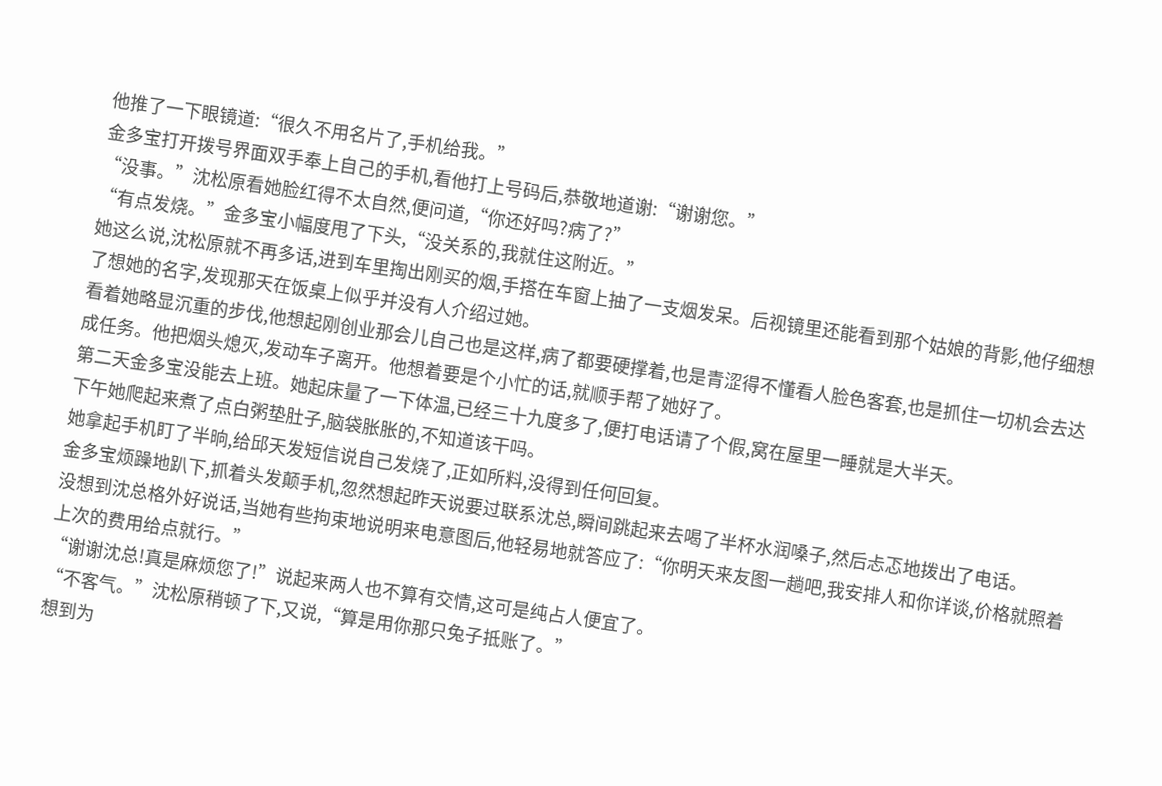他推了一下眼镜道:“很久不用名片了,手机给我。”
金多宝打开拨号界面双手奉上自己的手机,看他打上号码后,恭敬地道谢:“谢谢您。”
“没事。”沈松原看她脸红得不太自然,便问道,“你还好吗?病了?”
“有点发烧。”金多宝小幅度甩了下头,“没关系的,我就住这附近。”
她这么说,沈松原就不再多话,进到车里掏出刚买的烟,手搭在车窗上抽了一支烟发呆。后视镜里还能看到那个姑娘的背影,他仔细想了想她的名字,发现那天在饭桌上似乎并没有人介绍过她。
看着她略显沉重的步伐,他想起刚创业那会儿自己也是这样,病了都要硬撑着,也是青涩得不懂看人脸色客套,也是抓住一切机会去达成任务。他把烟头熄灭,发动车子离开。他想着要是个小忙的话,就顺手帮了她好了。
第二天金多宝没能去上班。她起床量了一下体温,已经三十九度多了,便打电话请了个假,窝在屋里一睡就是大半天。
下午她爬起来煮了点白粥垫肚子,脑袋胀胀的,不知道该干吗。
她拿起手机盯了半晌,给邱天发短信说自己发烧了,正如所料,没得到任何回复。
金多宝烦躁地趴下,抓着头发颠手机,忽然想起昨天说要过联系沈总,瞬间跳起来去喝了半杯水润嗓子,然后忐忑地拨出了电话。
没想到沈总格外好说话,当她有些拘束地说明来电意图后,他轻易地就答应了:“你明天来友图一趟吧,我安排人和你详谈,价格就照着上次的费用给点就行。”
“谢谢沈总!真是麻烦您了!”说起来两人也不算有交情,这可是纯占人便宜了。
“不客气。”沈松原稍顿了下,又说,“算是用你那只兔子抵账了。”
想到为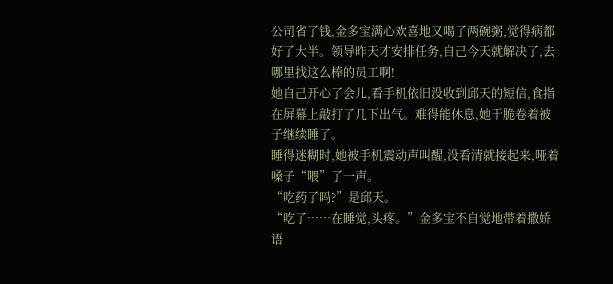公司省了钱,金多宝满心欢喜地又喝了两碗粥,觉得病都好了大半。领导昨天才安排任务,自己今天就解决了,去哪里找这么棒的员工啊!
她自己开心了会儿,看手机依旧没收到邱天的短信,食指在屏幕上敲打了几下出气。难得能休息,她干脆卷着被子继续睡了。
睡得迷糊时,她被手机震动声叫醒,没看清就接起来,哑着嗓子“喂”了一声。
“吃药了吗?”是邱天。
“吃了……在睡觉,头疼。”金多宝不自觉地带着撒娇语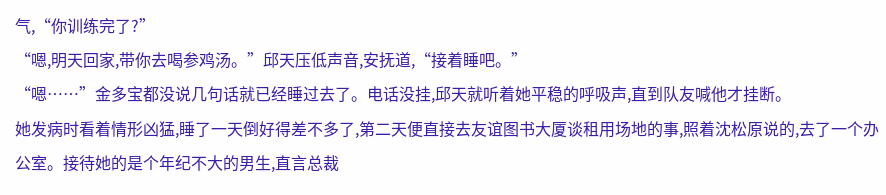气,“你训练完了?”
“嗯,明天回家,带你去喝参鸡汤。”邱天压低声音,安抚道,“接着睡吧。”
“嗯……”金多宝都没说几句话就已经睡过去了。电话没挂,邱天就听着她平稳的呼吸声,直到队友喊他才挂断。
她发病时看着情形凶猛,睡了一天倒好得差不多了,第二天便直接去友谊图书大厦谈租用场地的事,照着沈松原说的,去了一个办公室。接待她的是个年纪不大的男生,直言总裁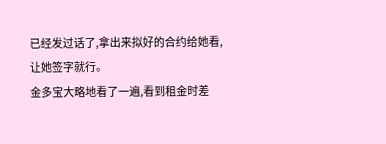已经发过话了,拿出来拟好的合约给她看,让她签字就行。
金多宝大略地看了一遍,看到租金时差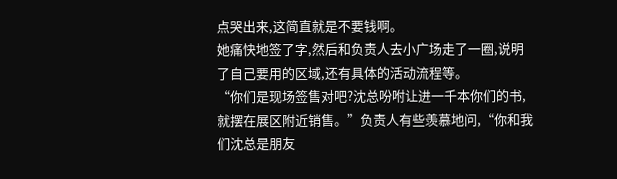点哭出来,这简直就是不要钱啊。
她痛快地签了字,然后和负责人去小广场走了一圈,说明了自己要用的区域,还有具体的活动流程等。
“你们是现场签售对吧?沈总吩咐让进一千本你们的书,就摆在展区附近销售。”负责人有些羡慕地问,“你和我们沈总是朋友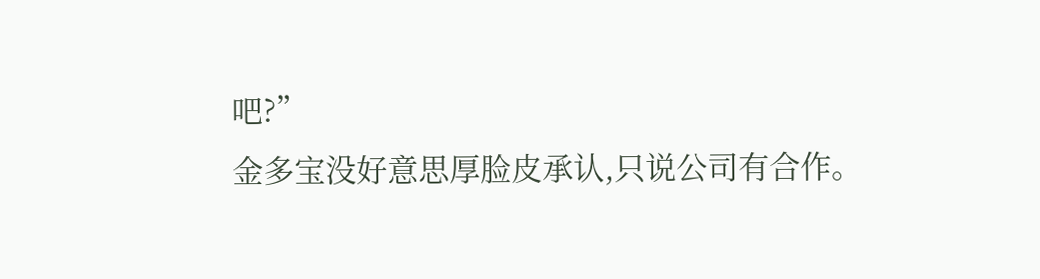吧?”
金多宝没好意思厚脸皮承认,只说公司有合作。